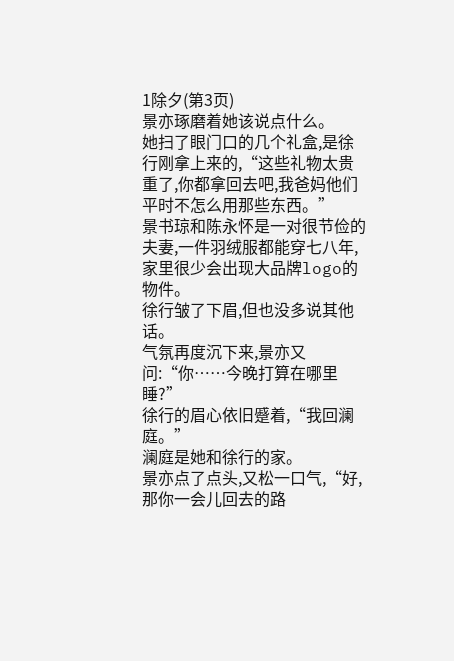1除夕(第3页)
景亦琢磨着她该说点什么。
她扫了眼门口的几个礼盒,是徐行刚拿上来的,“这些礼物太贵重了,你都拿回去吧,我爸妈他们平时不怎么用那些东西。”
景书琼和陈永怀是一对很节俭的夫妻,一件羽绒服都能穿七八年,家里很少会出现大品牌logo的物件。
徐行皱了下眉,但也没多说其他话。
气氛再度沉下来,景亦又问:“你……今晚打算在哪里睡?”
徐行的眉心依旧蹙着,“我回澜庭。”
澜庭是她和徐行的家。
景亦点了点头,又松一口气,“好,那你一会儿回去的路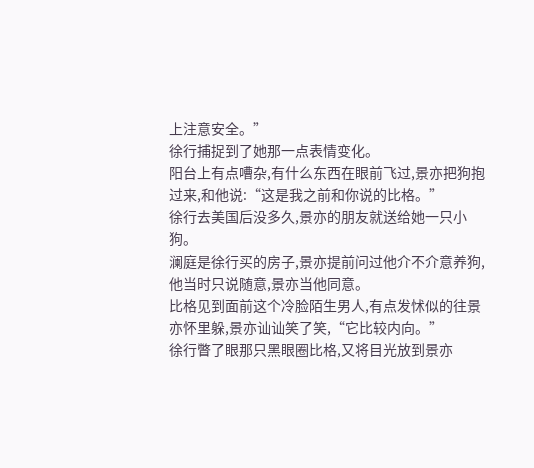上注意安全。”
徐行捕捉到了她那一点表情变化。
阳台上有点嘈杂,有什么东西在眼前飞过,景亦把狗抱过来,和他说:“这是我之前和你说的比格。”
徐行去美国后没多久,景亦的朋友就送给她一只小狗。
澜庭是徐行买的房子,景亦提前问过他介不介意养狗,他当时只说随意,景亦当他同意。
比格见到面前这个冷脸陌生男人,有点发怵似的往景亦怀里躲,景亦讪讪笑了笑,“它比较内向。”
徐行瞥了眼那只黑眼圈比格,又将目光放到景亦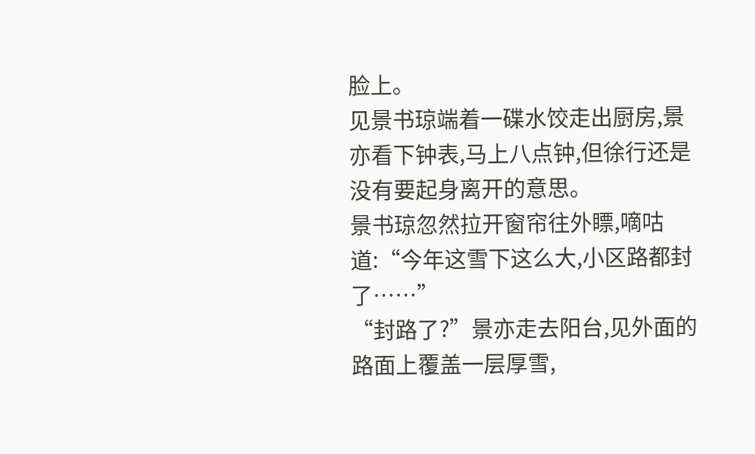脸上。
见景书琼端着一碟水饺走出厨房,景亦看下钟表,马上八点钟,但徐行还是没有要起身离开的意思。
景书琼忽然拉开窗帘往外瞟,嘀咕道:“今年这雪下这么大,小区路都封了……”
“封路了?”景亦走去阳台,见外面的路面上覆盖一层厚雪,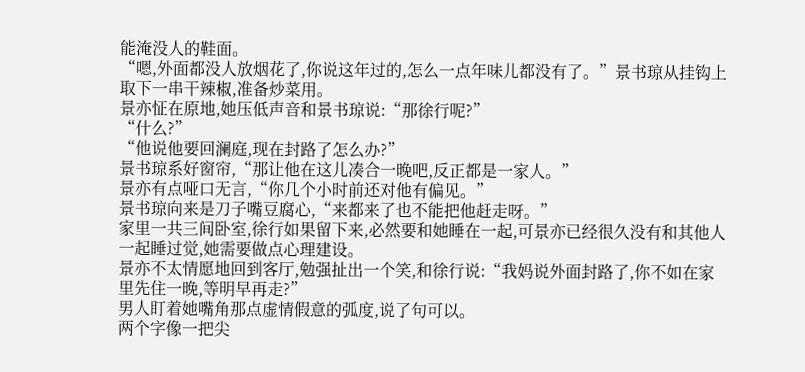能淹没人的鞋面。
“嗯,外面都没人放烟花了,你说这年过的,怎么一点年味儿都没有了。”景书琼从挂钩上取下一串干辣椒,准备炒菜用。
景亦怔在原地,她压低声音和景书琼说:“那徐行呢?”
“什么?”
“他说他要回澜庭,现在封路了怎么办?”
景书琼系好窗帘,“那让他在这儿凑合一晚吧,反正都是一家人。”
景亦有点哑口无言,“你几个小时前还对他有偏见。”
景书琼向来是刀子嘴豆腐心,“来都来了也不能把他赶走呀。”
家里一共三间卧室,徐行如果留下来,必然要和她睡在一起,可景亦已经很久没有和其他人一起睡过觉,她需要做点心理建设。
景亦不太情愿地回到客厅,勉强扯出一个笑,和徐行说:“我妈说外面封路了,你不如在家里先住一晚,等明早再走?”
男人盯着她嘴角那点虚情假意的弧度,说了句可以。
两个字像一把尖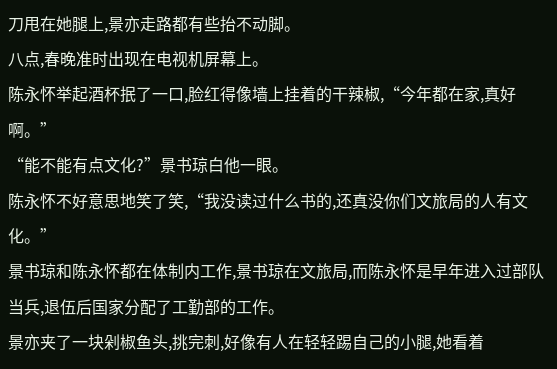刀甩在她腿上,景亦走路都有些抬不动脚。
八点,春晚准时出现在电视机屏幕上。
陈永怀举起酒杯抿了一口,脸红得像墙上挂着的干辣椒,“今年都在家,真好啊。”
“能不能有点文化?”景书琼白他一眼。
陈永怀不好意思地笑了笑,“我没读过什么书的,还真没你们文旅局的人有文化。”
景书琼和陈永怀都在体制内工作,景书琼在文旅局,而陈永怀是早年进入过部队当兵,退伍后国家分配了工勤部的工作。
景亦夹了一块剁椒鱼头,挑完刺,好像有人在轻轻踢自己的小腿,她看着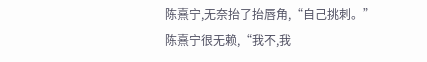陈熹宁,无奈抬了抬唇角,“自己挑刺。”
陈熹宁很无赖,“我不,我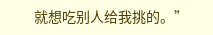就想吃别人给我挑的。”